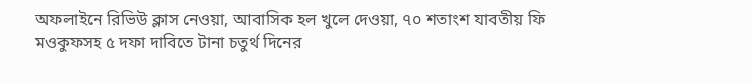অফলাইনে রিভিউ ক্লাস নেওয়া, আবাসিক হল খুলে দেওয়া, ৭০ শতাংশ যাবতীয় ফি মওকুফসহ ৫ দফা দাবিতে টানা চতুর্থ দিনের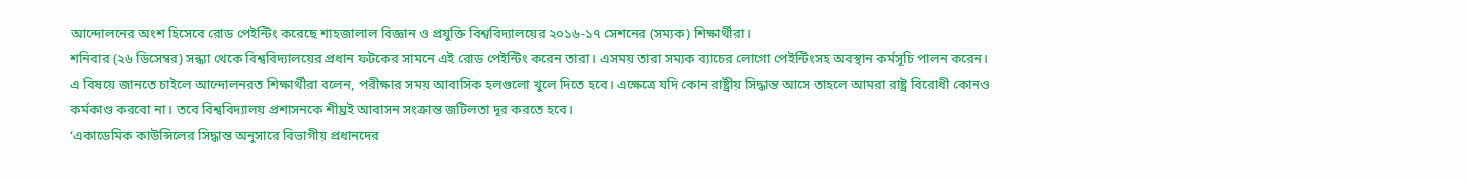আন্দোলনের অংশ হিসেবে রোড পেইন্টিং করেছে শাহজালাল বিজ্ঞান ও প্রযুক্তি বিশ্ববিদ্যালয়ের ২০১৬-১৭ সেশনের (সম্যক) শিক্ষার্থীরা।
শনিবার (২৬ ডিসেম্বর) সন্ধ্যা থেকে বিশ্ববিদ্যালয়ের প্রধান ফটকের সামনে এই রোড পেইন্টিং করেন তারা। এসময় তারা সম্যক ব্যাচের লোগো পেইন্টিংসহ অবস্থান কর্মসূচি পালন করেন।
এ বিষয়ে জানতে চাইলে আন্দোলনরত শিক্ষার্থীরা বলেন, পরীক্ষার সময় আবাসিক হলগুলো খুলে দিতে হবে। এক্ষেত্রে যদি কোন রাষ্ট্রীয় সিদ্ধান্ত আসে তাহলে আমরা রাষ্ট্র বিরোধী কোনও কর্মকাণ্ড করবো না। তবে বিশ্ববিদ্যালয় প্রশাসনকে শীঘ্রই আবাসন সংক্রান্ত জটিলতা দূর করতে হবে।
‘একাডেমিক কাউন্সিলের সিদ্ধান্ত অনুসারে বিভাগীয় প্রধানদের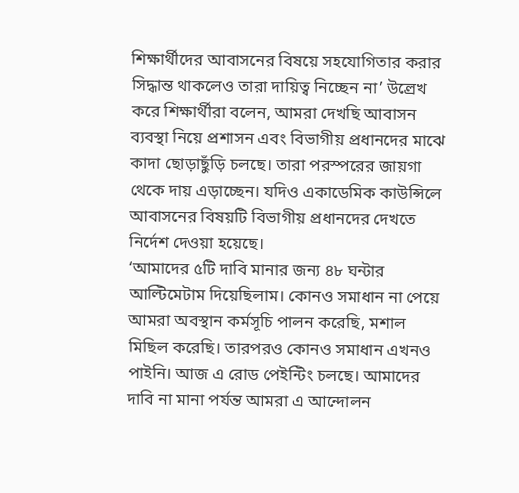শিক্ষার্থীদের আবাসনের বিষয়ে সহযোগিতার করার সিদ্ধান্ত থাকলেও তারা দায়িত্ব নিচ্ছেন না’ উল্রেখ করে শিক্ষার্থীরা বলেন, আমরা দেখছি আবাসন ব্যবস্থা নিয়ে প্রশাসন এবং বিভাগীয় প্রধানদের মাঝে কাদা ছোড়াছুঁড়ি চলছে। তারা পরস্পরের জায়গা থেকে দায় এড়াচ্ছেন। যদিও একাডেমিক কাউন্সিলে আবাসনের বিষয়টি বিভাগীয় প্রধানদের দেখতে নির্দেশ দেওয়া হয়েছে।
‘আমাদের ৫টি দাবি মানার জন্য ৪৮ ঘন্টার আল্টিমেটাম দিয়েছিলাম। কোনও সমাধান না পেয়ে আমরা অবস্থান কর্মসূচি পালন করেছি, মশাল মিছিল করেছি। তারপরও কোনও সমাধান এখনও পাইনি। আজ এ রোড পেইন্টিং চলছে। আমাদের দাবি না মানা পর্যন্ত আমরা এ আন্দোলন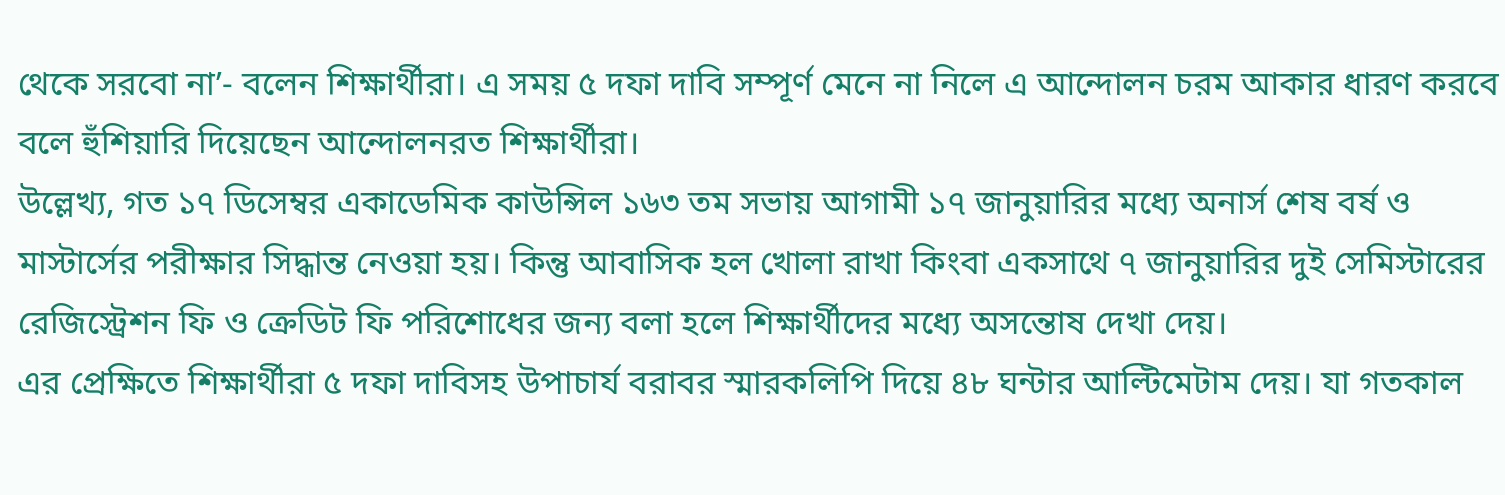থেকে সরবো না’- বলেন শিক্ষার্থীরা। এ সময় ৫ দফা দাবি সম্পূর্ণ মেনে না নিলে এ আন্দোলন চরম আকার ধারণ করবে বলে হুঁশিয়ারি দিয়েছেন আন্দোলনরত শিক্ষার্থীরা।
উল্লেখ্য, গত ১৭ ডিসেম্বর একাডেমিক কাউন্সিল ১৬৩ তম সভায় আগামী ১৭ জানুয়ারির মধ্যে অনার্স শেষ বর্ষ ও মাস্টার্সের পরীক্ষার সিদ্ধান্ত নেওয়া হয়। কিন্তু আবাসিক হল খোলা রাখা কিংবা একসাথে ৭ জানুয়ারির দুই সেমিস্টারের রেজিস্ট্রেশন ফি ও ক্রেডিট ফি পরিশোধের জন্য বলা হলে শিক্ষার্থীদের মধ্যে অসন্তোষ দেখা দেয়।
এর প্রেক্ষিতে শিক্ষার্থীরা ৫ দফা দাবিসহ উপাচার্য বরাবর স্মারকলিপি দিয়ে ৪৮ ঘন্টার আল্টিমেটাম দেয়। যা গতকাল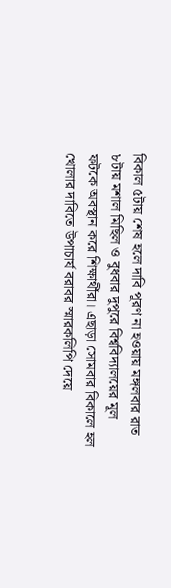বিকাল ৫টায় শেষ হলে দাবি পূরণ না হওয়ায় মঙ্গলবার রাত ৮টায় মশাল মিছিল ও বুধবার দুপুরে বিশ্ববিদ্যালয়ের মূল ফটকে অবস্থান করে শিক্ষার্থীরা। এছাড়া সোমবার বিকালে হল খোলার দাবিতে উপাচার্য বরাবর স্মারকলিপি দেয়ে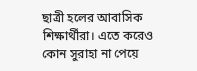ছাত্রী হলের আবাসিক শিক্ষার্থীরা। এতে করেও কোন সুরাহা না পেয়ে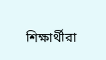শিক্ষার্থীরা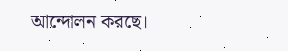আন্দোলন করছে।